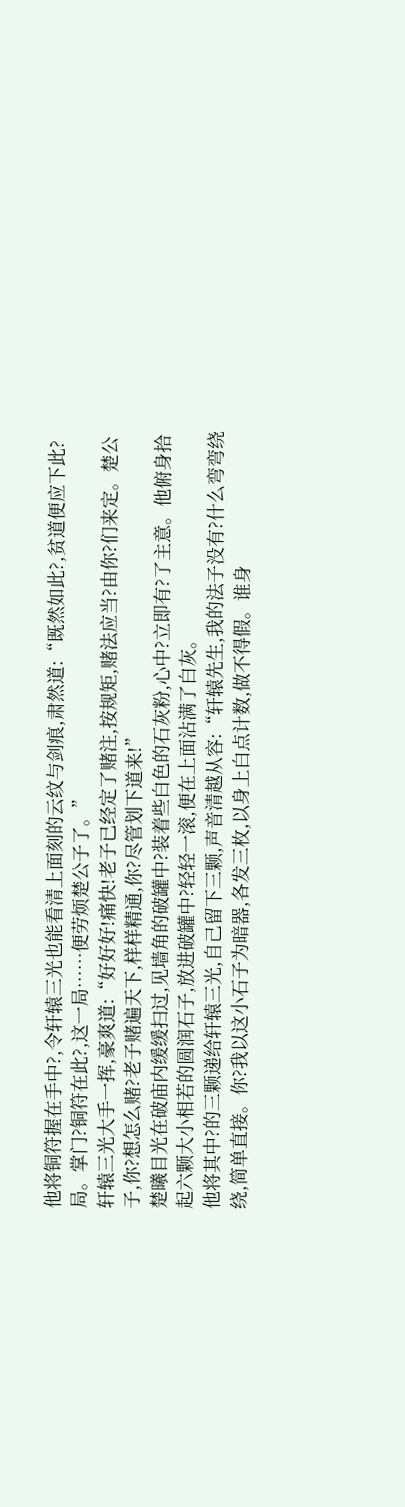他将铜符握在手中?,令轩辕三光也能看清上面刻的云纹与剑痕,肃然道:“既然如此?,贫道便应下此?局。掌门?铜符在此?,这一局……便劳烦楚公子了。”
轩辕三光大手一挥,豪爽道:“好好好!痛快!老子已经定了赌注,按规矩,赌法应当?由你?们来定。楚公子,你?想怎么赌?老子赌遍天下,样样精通,你?尽管划下道来!”
楚曦目光在破庙内缓缓扫过,见墙角的破罐中?装着些白色的石灰粉,心中?立即有?了主意。他俯身拾起六颗大小相若的圆润石子,放进破罐中?轻轻一滚,便在上面沾满了白灰。
他将其中?的三颗递给轩辕三光,自己留下三颗,声音清越从容:“轩辕先生,我的法子没有?什么弯弯绕绕,简单直接。你?我以这小石子为暗器,各发三枚,以身上白点计数,做不得假。谁身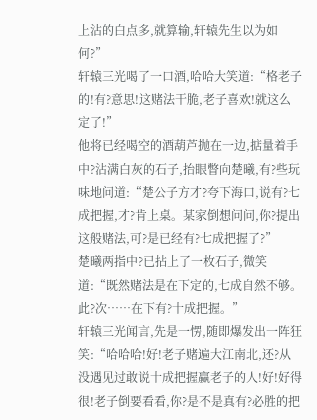上沾的白点多,就算输,轩辕先生以为如何?”
轩辕三光喝了一口酒,哈哈大笑道:“格老子的!有?意思!这赌法干脆,老子喜欢!就这么定了!”
他将已经喝空的酒葫芦抛在一边,掂量着手中?沾满白灰的石子,抬眼瞥向楚曦,有?些玩味地问道:“楚公子方才?夸下海口,说有?七成把握,才?肯上桌。某家倒想问问,你?提出这般赌法,可?是已经有?七成把握了?”
楚曦两指中?已拈上了一枚石子,微笑道:“既然赌法是在下定的,七成自然不够。此?次……在下有?十成把握。”
轩辕三光闻言,先是一愣,随即爆发出一阵狂笑:“哈哈哈!好!老子赌遍大江南北,还?从没遇见过敢说十成把握赢老子的人!好!好得很!老子倒要看看,你?是不是真有?必胜的把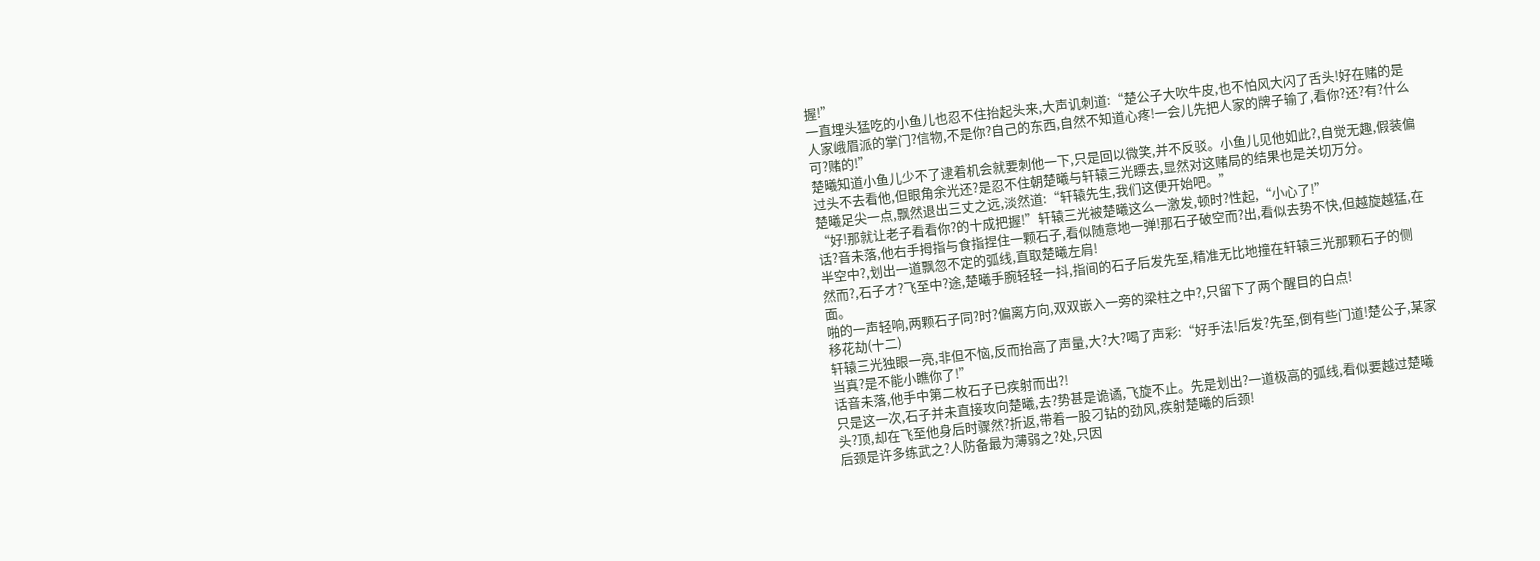握!”
一直埋头猛吃的小鱼儿也忍不住抬起头来,大声讥刺道:“楚公子大吹牛皮,也不怕风大闪了舌头!好在赌的是人家峨眉派的掌门?信物,不是你?自己的东西,自然不知道心疼!一会儿先把人家的牌子输了,看你?还?有?什么可?赌的!”
楚曦知道小鱼儿少不了逮着机会就要刺他一下,只是回以微笑,并不反驳。小鱼儿见他如此?,自觉无趣,假装偏过头不去看他,但眼角余光还?是忍不住朝楚曦与轩辕三光瞟去,显然对这赌局的结果也是关切万分。
楚曦足尖一点,飘然退出三丈之远,淡然道:“轩辕先生,我们这便开始吧。”
“好!那就让老子看看你?的十成把握!”轩辕三光被楚曦这么一激发,顿时?性起,“小心了!”
话?音未落,他右手拇指与食指捏住一颗石子,看似随意地一弹!那石子破空而?出,看似去势不快,但越旋越猛,在半空中?,划出一道飘忽不定的弧线,直取楚曦左肩!
然而?,石子才?飞至中?途,楚曦手腕轻轻一抖,指间的石子后发先至,精准无比地撞在轩辕三光那颗石子的侧面。
啪的一声轻响,两颗石子同?时?偏离方向,双双嵌入一旁的梁柱之中?,只留下了两个醒目的白点!
移花劫(十二)
轩辕三光独眼一亮,非但不恼,反而抬高了声量,大?大?喝了声彩:“好手法!后发?先至,倒有些门道!楚公子,某家当真?是不能小瞧你了!”
话音未落,他手中第二枚石子已疾射而出?!
只是这一次,石子并未直接攻向楚曦,去?势甚是诡谲,飞旋不止。先是划出?一道极高的弧线,看似要越过楚曦头?顶,却在飞至他身后时骤然?折返,带着一股刁钻的劲风,疾射楚曦的后颈!
后颈是许多练武之?人防备最为薄弱之?处,只因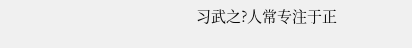习武之?人常专注于正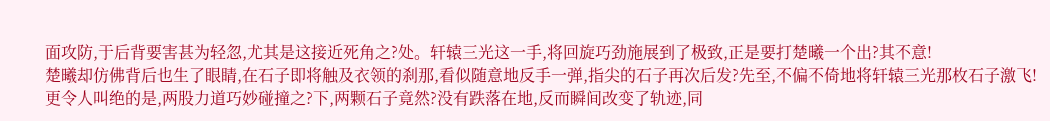面攻防,于后背要害甚为轻忽,尤其是这接近死角之?处。轩辕三光这一手,将回旋巧劲施展到了极致,正是要打楚曦一个出?其不意!
楚曦却仿佛背后也生了眼睛,在石子即将触及衣领的刹那,看似随意地反手一弹,指尖的石子再次后发?先至,不偏不倚地将轩辕三光那枚石子激飞!
更令人叫绝的是,两股力道巧妙碰撞之?下,两颗石子竟然?没有跌落在地,反而瞬间改变了轨迹,同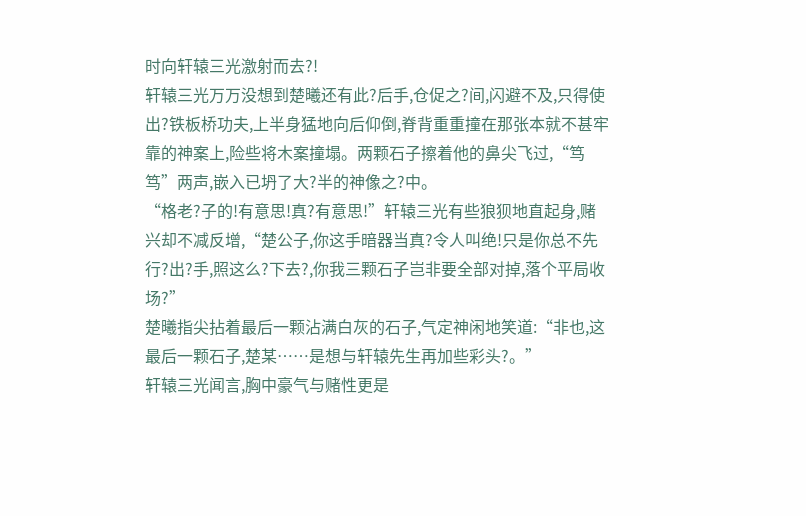时向轩辕三光激射而去?!
轩辕三光万万没想到楚曦还有此?后手,仓促之?间,闪避不及,只得使出?铁板桥功夫,上半身猛地向后仰倒,脊背重重撞在那张本就不甚牢靠的神案上,险些将木案撞塌。两颗石子擦着他的鼻尖飞过,“笃笃”两声,嵌入已坍了大?半的神像之?中。
“格老?子的!有意思!真?有意思!”轩辕三光有些狼狈地直起身,赌兴却不减反增,“楚公子,你这手暗器当真?令人叫绝!只是你总不先行?出?手,照这么?下去?,你我三颗石子岂非要全部对掉,落个平局收场?”
楚曦指尖拈着最后一颗沾满白灰的石子,气定神闲地笑道:“非也,这最后一颗石子,楚某……是想与轩辕先生再加些彩头?。”
轩辕三光闻言,胸中豪气与赌性更是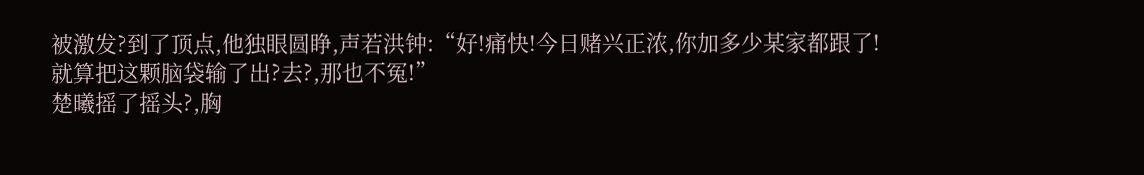被激发?到了顶点,他独眼圆睁,声若洪钟:“好!痛快!今日赌兴正浓,你加多少某家都跟了!就算把这颗脑袋输了出?去?,那也不冤!”
楚曦摇了摇头?,胸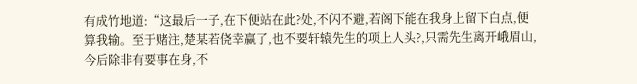有成竹地道:“这最后一子,在下便站在此?处,不闪不避,若阁下能在我身上留下白点,便算我输。至于赌注,楚某若侥幸赢了,也不要轩辕先生的项上人头?,只需先生离开峨眉山,今后除非有要事在身,不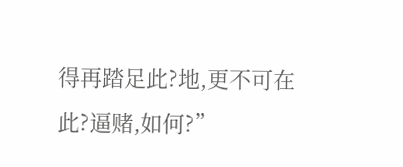得再踏足此?地,更不可在此?逼赌,如何?”